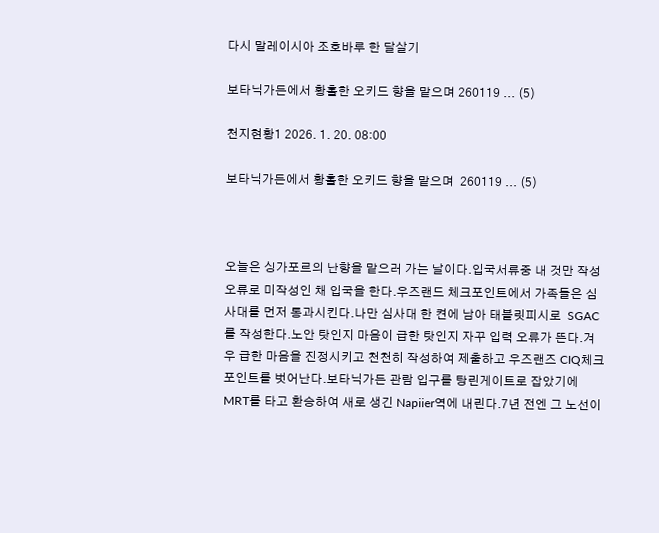다시 말레이시아 조호바루 한 달살기

보타닉가든에서 황홀한 오키드 향을 맡으며 260119 ... (5)

천지현황1 2026. 1. 20. 08:00

보타닉가든에서 황홀한 오키드 향을 맡으며  260119 ... (5)



오늘은 싱가포르의 난향을 맡으러 가는 날이다.입국서류중 내 것만 작성 오류로 미작성인 채 입국을 한다.우즈랜드 체크포인트에서 가족들은 심사대를 먼저 통과시킨다.나만 심사대 한 켠에 남아 태블릿피시로  SGAC를 작성한다.노안 탓인지 마음이 급한 탓인지 자꾸 입력 오류가 뜬다.겨우 급한 마음을 진정시키고 천천히 작성하여 제출하고 우즈랜즈 CIQ체크포인트를 벗어난다.보타닉가든 관람 입구를 탕린게이트로 잡았기에 MRT를 타고 환승하여 새로 생긴 Napiier역에 내린다.7년 전엔 그 노선이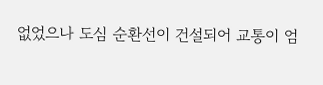없었으나 도심 순환선이 건설되어 교통이 엄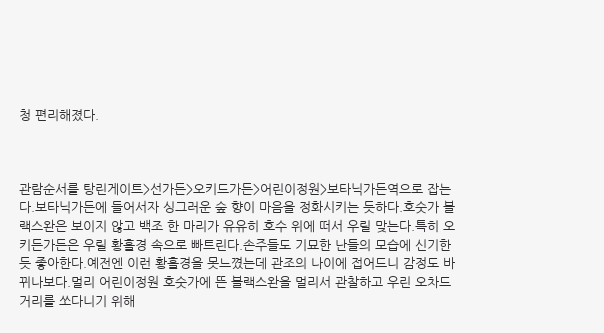청 편리해졌다.



관람순서를 탕린게이트>선가든>오키드가든>어린이정원>보타닉가든역으로 잡는다.보타닉가든에 들어서자 싱그러운 숲 향이 마음을 정화시키는 듯하다.호숫가 블랙스완은 보이지 않고 백조 한 마리가 유유히 호수 위에 떠서 우릴 맞는다.특히 오키든가든은 우릴 황홀경 속으로 빠트린다.손주들도 기묘한 난들의 모습에 신기한 듯 좋아한다.예전엔 이런 황홀경을 못느꼈는데 관조의 나이에 접어드니 감정도 바뀌나보다.멀리 어린이정원 호숫가에 뜬 블랙스완을 멀리서 관찰하고 우린 오차드거리를 쏘다니기 위해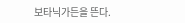보타닉가든을 뜬다.